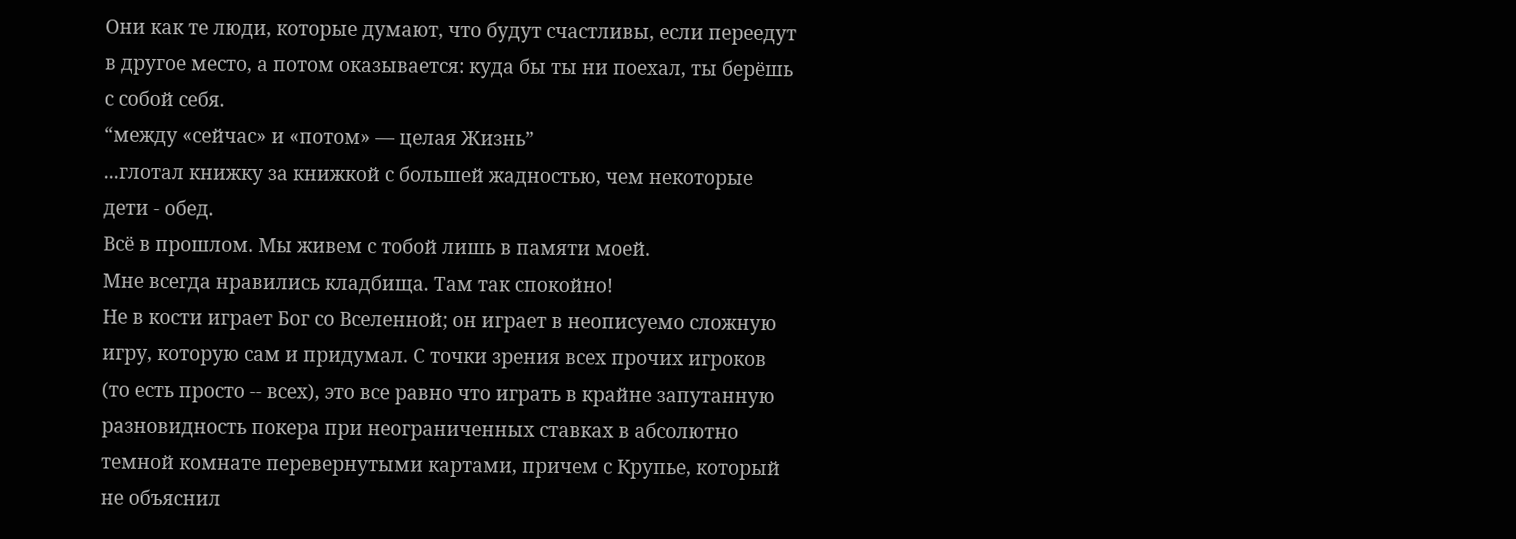Они как те люди, которые думают, что будут счастливы, если переедут в другое место, а потом оказывается: куда бы ты ни поехал, ты берёшь с собой себя.
“между «сейчас» и «потом» — целая Жизнь”
...глотал книжку за книжкой с большей жадностью, чем некоторые дети - обед.
Всё в прошлом. Мы живем с тобой лишь в памяти моей.
Мне всегда нравились кладбища. Там так спокойно!
Не в кости играет Бог со Вселенной; он играет в неописуемо сложную игру, которую сам и придумал. С точки зрения всех прочих игроков (то есть просто -- всех), это все равно что играть в крайне запутанную разновидность покера при неограниченных ставках в абсолютно темной комнате перевернутыми картами, причем с Крупье, который не объяснил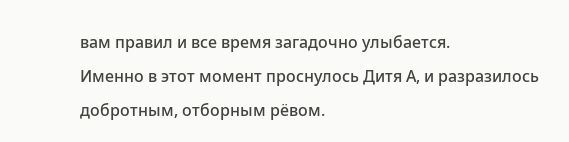вам правил и все время загадочно улыбается.
Именно в этот момент проснулось Дитя А, и разразилось добротным, отборным рёвом.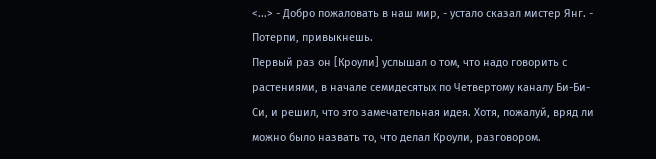<...> - Добро пожаловать в наш мир, - устало сказал мистер Янг. - Потерпи, привыкнешь.
Первый раз он [Кроули] услышал о том, что надо говорить с растениями, в начале семидесятых по Четвертому каналу Би-Би-Си, и решил, что это замечательная идея. Хотя, пожалуй, вряд ли можно было назвать то, что делал Кроули, разговором.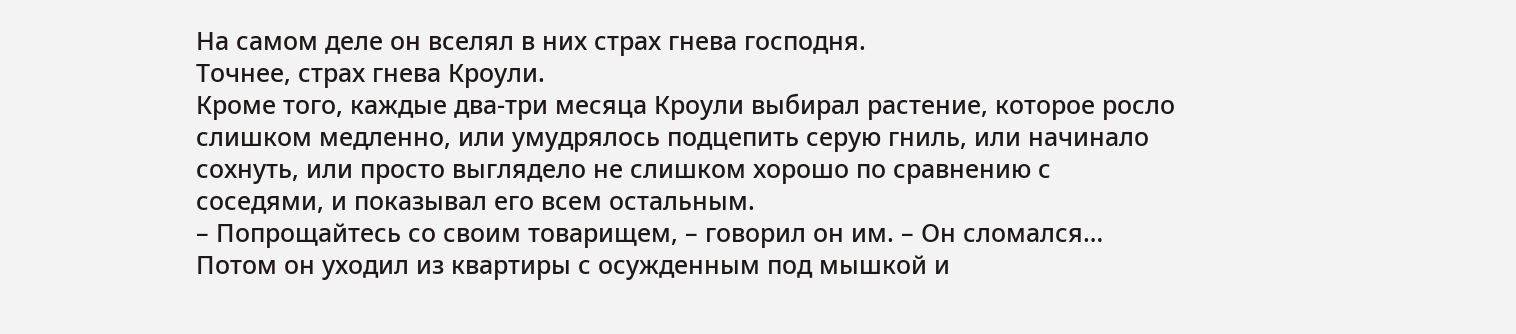На самом деле он вселял в них страх гнева господня.
Точнее, страх гнева Кроули.
Кроме того, каждые два-три месяца Кроули выбирал растение, которое росло слишком медленно, или умудрялось подцепить серую гниль, или начинало сохнуть, или просто выглядело не слишком хорошо по сравнению с соседями, и показывал его всем остальным.
– Попрощайтесь со своим товарищем, – говорил он им. – Он сломался…
Потом он уходил из квартиры с осужденным под мышкой и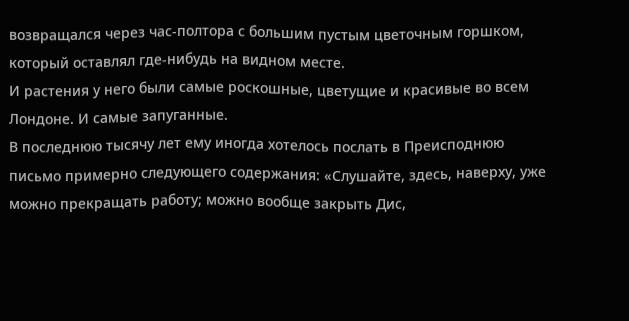возвращался через час-полтора с большим пустым цветочным горшком, который оставлял где-нибудь на видном месте.
И растения у него были самые роскошные, цветущие и красивые во всем Лондоне. И самые запуганные.
В последнюю тысячу лет ему иногда хотелось послать в Преисподнюю письмо примерно следующего содержания: «Слушайте, здесь, наверху, уже можно прекращать работу; можно вообще закрыть Дис,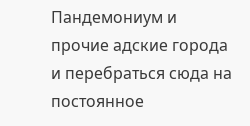Пандемониум и прочие адские города и перебраться сюда на постоянное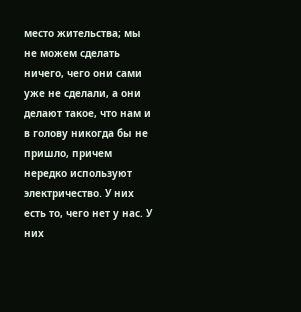место жительства; мы не можем сделать ничего, чего они сами уже не сделали, а они делают такое, что нам и в голову никогда бы не пришло, причем нередко используют электричество. У них есть то, чего нет у нас. У них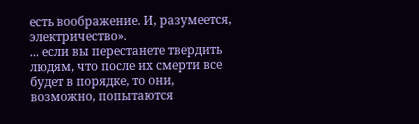есть воображение. И, разумеется, электричество».
... если вы перестанете твердить людям, что после их смерти все будет в порядке, то они, возможно, попытаются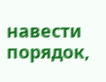навести порядок,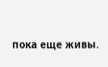пока еще живы.